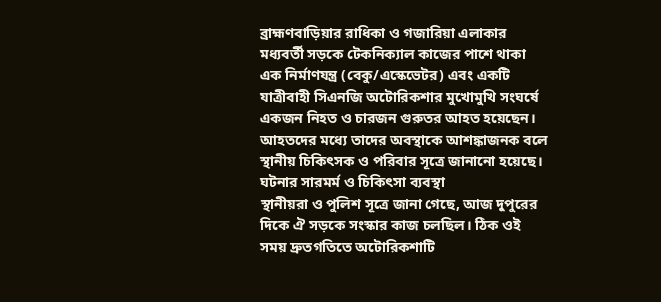ব্রাহ্মণবাড়িয়ার রাধিকা ও গজারিয়া এলাকার মধ্যবর্তী সড়কে টেকনিক্যাল কাজের পাশে থাকা এক নির্মাণযন্ত্র (বেকু/এস্কেভেটর) এবং একটি যাত্রীবাহী সিএনজি অটোরিকশার মুখোমুখি সংঘর্ষে একজন নিহত ও চারজন গুরুতর আহত হয়েছেন। আহতদের মধ্যে তাদের অবস্থাকে আশঙ্কাজনক বলে স্থানীয় চিকিৎসক ও পরিবার সূত্রে জানানো হয়েছে।
ঘটনার সারমর্ম ও চিকিৎসা ব্যবস্থা
স্থানীয়রা ও পুলিশ সূত্রে জানা গেছে, আজ দুপুরের দিকে ঐ সড়কে সংস্কার কাজ চলছিল। ঠিক ওই সময় দ্রুতগতিতে অটোরিকশাটি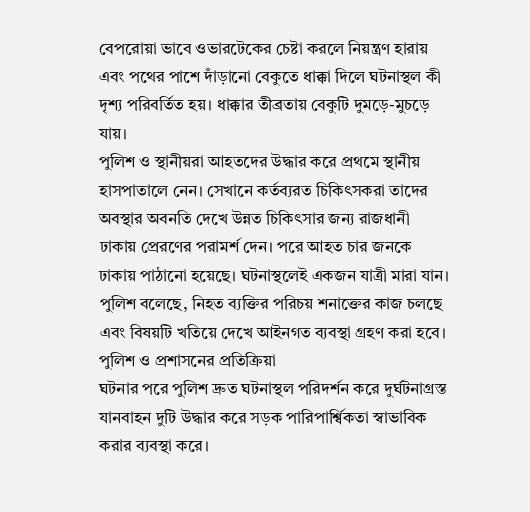বেপরোয়া ভাবে ওভারটেকের চেষ্টা করলে নিয়ন্ত্রণ হারায় এবং পথের পাশে দাঁড়ানো বেকুতে ধাক্কা দিলে ঘটনাস্থল কী দৃশ্য পরিবর্তিত হয়। ধাক্কার তীব্রতায় বেকুটি দুমড়ে-মুচড়ে যায়।
পুলিশ ও স্থানীয়রা আহতদের উদ্ধার করে প্রথমে স্থানীয় হাসপাতালে নেন। সেখানে কর্তব্যরত চিকিৎসকরা তাদের অবস্থার অবনতি দেখে উন্নত চিকিৎসার জন্য রাজধানী ঢাকায় প্রেরণের পরামর্শ দেন। পরে আহত চার জনকে ঢাকায় পাঠানো হয়েছে। ঘটনাস্থলেই একজন যাত্রী মারা যান। পুলিশ বলেছে, নিহত ব্যক্তির পরিচয় শনাক্তের কাজ চলছে এবং বিষয়টি খতিয়ে দেখে আইনগত ব্যবস্থা গ্রহণ করা হবে।
পুলিশ ও প্রশাসনের প্রতিক্রিয়া
ঘটনার পরে পুলিশ দ্রুত ঘটনাস্থল পরিদর্শন করে দুর্ঘটনাগ্রস্ত যানবাহন দুটি উদ্ধার করে সড়ক পারিপার্শ্বিকতা স্বাভাবিক করার ব্যবস্থা করে।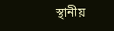স্থানীয়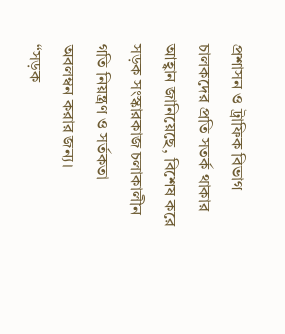প্রশাসন ও ট্রাফিক বিভাগ চালকদের প্রতি সতর্ক থাকার আহ্বান জানিয়েছে, বিশেষ করে সড়ক সংস্কারকাজ চলাকালীন গতি নিয়ন্ত্রণ ও সর্তকতা অবলম্বন করার জন্য।
“সড়ক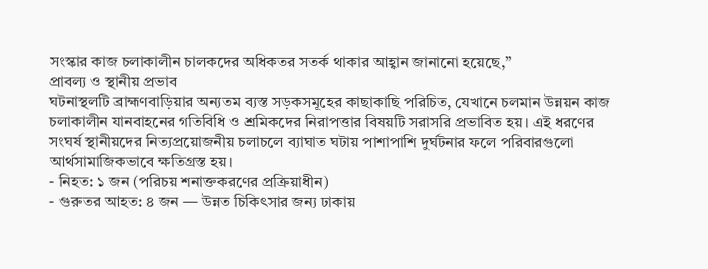সংস্কার কাজ চলাকালীন চালকদের অধিকতর সতর্ক থাকার আহ্বান জানানো হয়েছে,”
প্রাবল্য ও স্থানীয় প্রভাব
ঘটনাস্থলটি ব্রাহ্মণবাড়িয়ার অন্যতম ব্যস্ত সড়কসমূহের কাছাকাছি পরিচিত, যেখানে চলমান উন্নয়ন কাজ চলাকালীন যানবাহনের গতিবিধি ও শ্রমিকদের নিরাপত্তার বিষয়টি সরাসরি প্রভাবিত হয়। এই ধরণের সংঘর্ষ স্থানীয়দের নিত্যপ্রয়োজনীয় চলাচলে ব্যাঘাত ঘটায় পাশাপাশি দুর্ঘটনার ফলে পরিবারগুলো আর্থসামাজিকভাবে ক্ষতিগ্রস্ত হয়।
- নিহত: ১ জন (পরিচয় শনাক্তকরণের প্রক্রিয়াধীন)
- গুরুতর আহত: ৪ জন — উন্নত চিকিৎসার জন্য ঢাকায়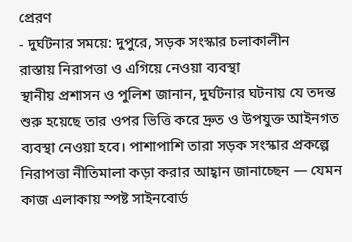প্রেরণ
- দুর্ঘটনার সময়ে: দুপুরে, সড়ক সংস্কার চলাকালীন
রাস্তায় নিরাপত্তা ও এগিয়ে নেওয়া ব্যবস্থা
স্থানীয় প্রশাসন ও পুলিশ জানান, দুর্ঘটনার ঘটনায় যে তদন্ত শুরু হয়েছে তার ওপর ভিত্তি করে দ্রুত ও উপযুক্ত আইনগত ব্যবস্থা নেওয়া হবে। পাশাপাশি তারা সড়ক সংস্কার প্রকল্পে নিরাপত্তা নীতিমালা কড়া করার আহ্বান জানাচ্ছেন — যেমন কাজ এলাকায় স্পষ্ট সাইনবোর্ড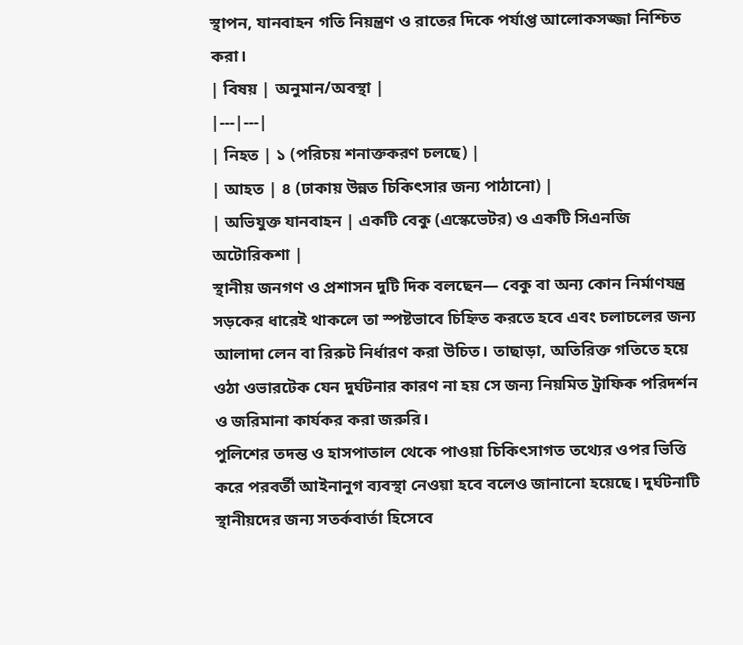স্থাপন, যানবাহন গতি নিয়ন্ত্রণ ও রাতের দিকে পর্যাপ্ত আলোকসজ্জা নিশ্চিত করা।
| বিষয় | অনুমান/অবস্থা |
|---|---|
| নিহত | ১ (পরিচয় শনাক্তকরণ চলছে) |
| আহত | ৪ (ঢাকায় উন্নত চিকিৎসার জন্য পাঠানো) |
| অভিযুক্ত যানবাহন | একটি বেকু (এস্কেভেটর) ও একটি সিএনজি অটোরিকশা |
স্থানীয় জনগণ ও প্রশাসন দুটি দিক বলছেন— বেকু বা অন্য কোন নির্মাণযন্ত্র সড়কের ধারেই থাকলে তা স্পষ্টভাবে চিহ্নিত করতে হবে এবং চলাচলের জন্য আলাদা লেন বা রিরুট নির্ধারণ করা উচিত। তাছাড়া, অতিরিক্ত গতিতে হয়ে ওঠা ওভারটেক যেন দুর্ঘটনার কারণ না হয় সে জন্য নিয়মিত ট্রাফিক পরিদর্শন ও জরিমানা কার্যকর করা জরুরি।
পুলিশের তদন্ত ও হাসপাতাল থেকে পাওয়া চিকিৎসাগত তথ্যের ওপর ভিত্তি করে পরবর্তী আইনানুগ ব্যবস্থা নেওয়া হবে বলেও জানানো হয়েছে। দুর্ঘটনাটি স্থানীয়দের জন্য সতর্কবার্তা হিসেবে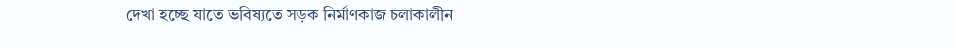দেখা হচ্ছে যাতে ভবিষ্যতে সড়ক নির্মাণকাজ চলাকালীন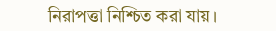নিরাপত্তা নিশ্চিত করা যায়।